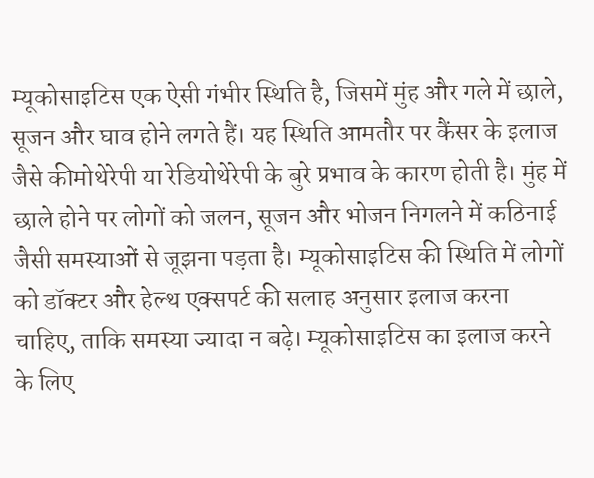म्यूकोसाइटिस एक ऐसी गंभीर स्थिति है, जिसमें मुंह और गले में छाले, सूजन और घाव होने लगते हैं। यह स्थिति आमतौर पर कैंसर के इलाज जैसे कीमोथेरेपी या रेडियोथेरेपी के बुरे प्रभाव के कारण होती है। मुंह में छाले होने पर लोगों को जलन, सूजन और भोजन निगलने में कठिनाई जैसी समस्याओं से जूझना पड़ता है। म्यूकोसाइटिस की स्थिति में लोगों को डॉक्टर और हेल्थ एक्सपर्ट की सलाह अनुसार इलाज करना चाहिए, ताकि समस्या ज्यादा न बढ़े। म्यूकोसाइटिस का इलाज करने के लिए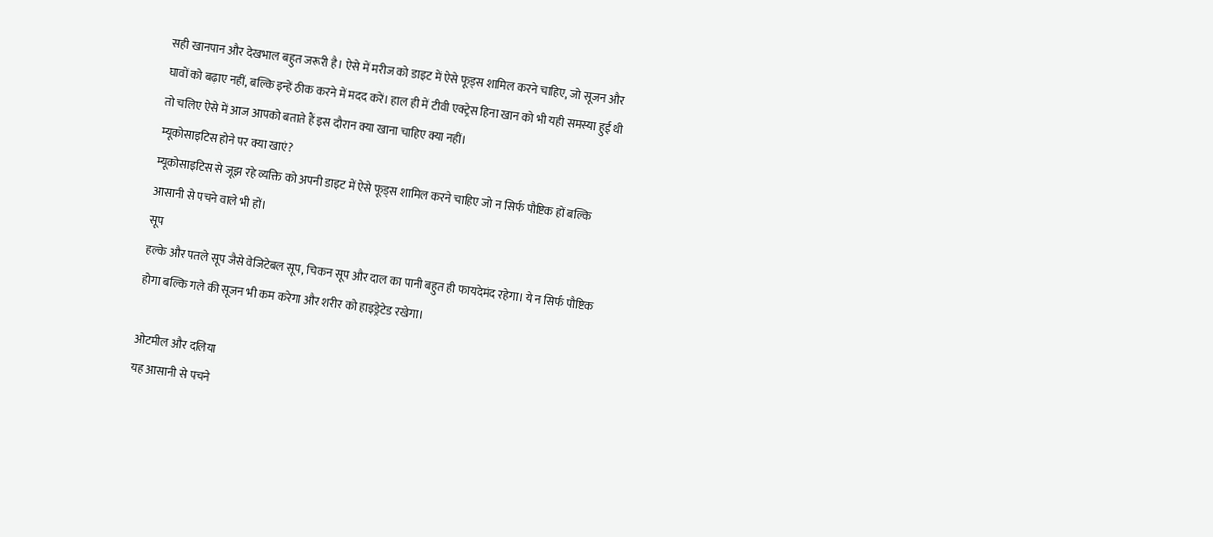सही खानपान और देखभाल बहुत जरूरी है। ऐसे में मरीज को डाइट में ऐसे फूड्स शामिल करने चाहिए, जो सूजन और घावों को बढ़ाए नहीं, बल्कि इन्हें ठीक करने में मदद करें। हाल ही में टीवी एक्ट्रेस हिना खान को भी यही समस्या हुई थी तो चलिए ऐसे में आज आपको बताते हैं इस दौरान क्या खाना चाहिए क्या नहीं।
म्यूकोसाइटिस होने पर क्या खाएं?
म्यूकोसाइटिस से जूझ रहे व्यक्ति को अपनी डाइट में ऐसे फूड्स शामिल करने चाहिए जो न सिर्फ पौष्टिक हों बल्कि आसानी से पचने वाले भी हों।
सूप
हल्के और पतले सूप जैसे वेजिटेबल सूप, चिकन सूप और दाल का पानी बहुत ही फायदेमंद रहेगा। ये न सिर्फ पौष्टिक होगा बल्कि गले की सूजन भी कम करेगा और शरीर को हाइड्रेटेड रखेगा।

ओटमील और दलिया
यह आसानी से पचने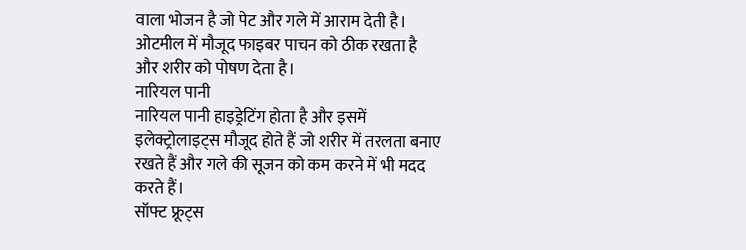वाला भोजन है जो पेट और गले में आराम देती है। ओटमील में मौजूद फाइबर पाचन को ठीक रखता है और शरीर को पोषण देता है।
नारियल पानी
नारियल पानी हाइड्रेटिंग होता है और इसमें इलेक्ट्रोलाइट्स मौजूद होते हैं जो शरीर में तरलता बनाए रखते हैं और गले की सूजन को कम करने में भी मदद करते हैं।
सॉफ्ट फ्रूट्स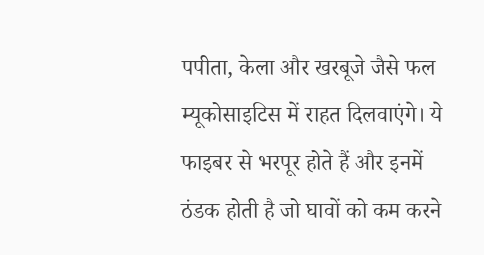पपीता, केला और खरबूजे जैसे फल म्यूकोसाइटिस में राहत दिलवाएंगे। ये फाइबर से भरपूर होते हैं और इनमें ठंडक होती है जो घावों को कम करने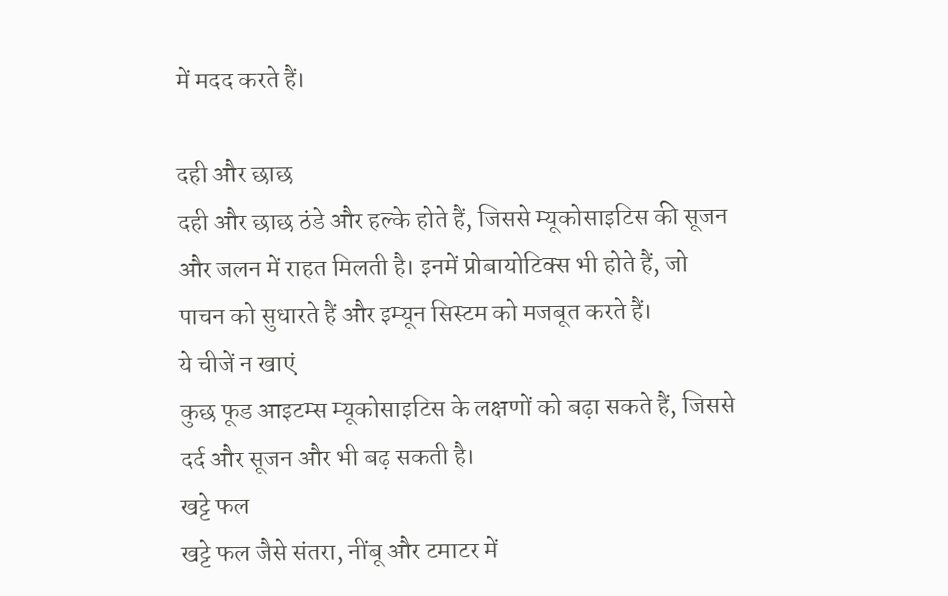में मदद करते हैं।

दही और छाछ
दही और छाछ ठंडे और हल्के होते हैं, जिससे म्यूकोसाइटिस की सूजन और जलन में राहत मिलती है। इनमें प्रोबायोटिक्स भी होते हैं, जो पाचन को सुधारते हैं और इम्यून सिस्टम को मजबूत करते हैं।
ये चीजें न खाएं
कुछ फूड आइटम्स म्यूकोसाइटिस के लक्षणों को बढ़ा सकते हैं, जिससे दर्द और सूजन और भी बढ़ सकती है।
खट्टे फल
खट्टे फल जैसे संतरा, नींबू और टमाटर में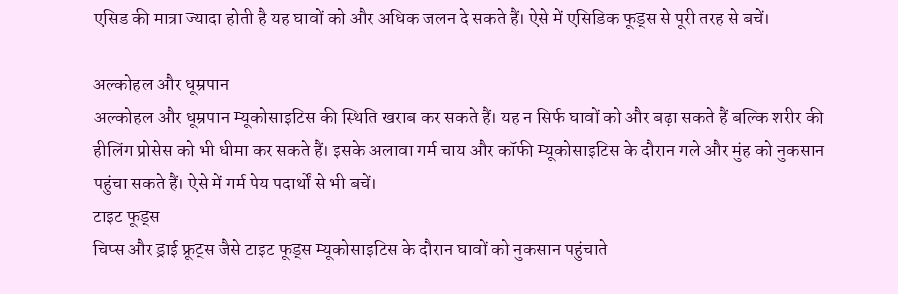एसिड की मात्रा ज्यादा होती है यह घावों को और अधिक जलन दे सकते हैं। ऐसे में एसिडिक फूड्स से पूरी तरह से बचें।

अल्कोहल और धूम्रपान
अल्कोहल और धूम्रपान म्यूकोसाइटिस की स्थिति खराब कर सकते हैं। यह न सिर्फ घावों को और बढ़ा सकते हैं बल्कि शरीर की हीलिंग प्रोसेस को भी धीमा कर सकते हैं। इसके अलावा गर्म चाय और कॉफी म्यूकोसाइटिस के दौरान गले और मुंह को नुकसान पहुंचा सकते हैं। ऐसे में गर्म पेय पदार्थों से भी बचें।
टाइट फूड्स
चिप्स और ड्राई फ्रूट्स जैसे टाइट फूड्स म्यूकोसाइटिस के दौरान घावों को नुकसान पहुंचाते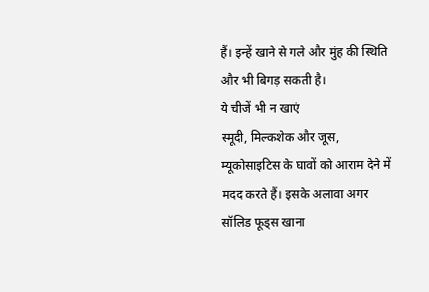हैं। इन्हें खाने से गले और मुंह की स्थिति और भी बिगड़ सकती है।
ये चीजें भी न खाएं
स्मूदी, मिल्कशेक और जूस, म्यूकोसाइटिस के घावों को आराम देने में मदद करते हैं। इसके अलावा अगर सॉलिड फूड्स खाना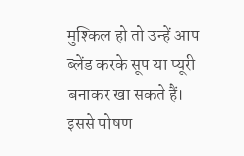मुश्किल हो तो उन्हें आप ब्लेंड करके सूप या प्यूरी बनाकर खा सकते हैं। इससे पोषण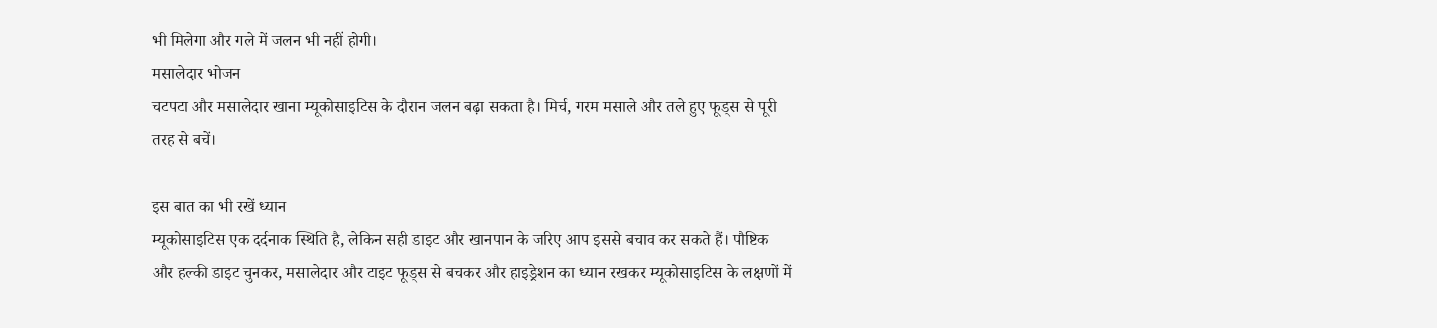भी मिलेगा और गले में जलन भी नहीं होगी।
मसालेदार भोजन
चटपटा और मसालेदार खाना म्यूकोसाइटिस के दौरान जलन बढ़ा सकता है। मिर्च, गरम मसाले और तले हुए फूड्स से पूरी तरह से बचें।

इस बात का भी रखें ध्यान
म्यूकोसाइटिस एक दर्दनाक स्थिति है, लेकिन सही डाइट और खानपान के जरिए आप इससे बचाव कर सकते हैं। पौष्टिक और हल्की डाइट चुनकर, मसालेदार और टाइट फूड्स से बचकर और हाइड्रेशन का ध्यान रखकर म्यूकोसाइटिस के लक्षणों में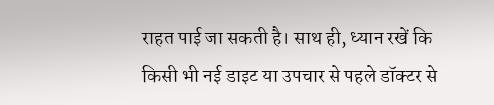राहत पाई जा सकती है। साथ ही, ध्यान रखें कि किसी भी नई डाइट या उपचार से पहले डॉक्टर से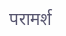परामर्श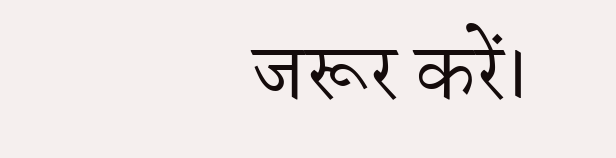जरूर करें।